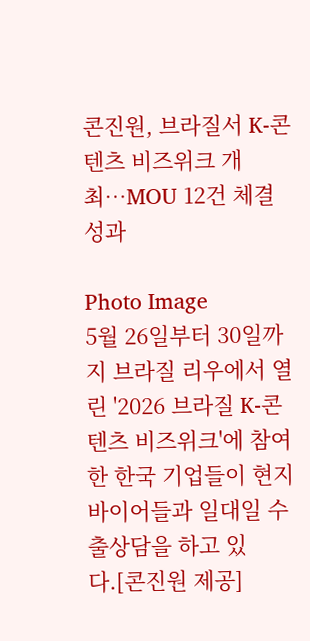콘진원, 브라질서 K-콘텐츠 비즈위크 개최…MOU 12건 체결 성과

Photo Image
5월 26일부터 30일까지 브라질 리우에서 열린 '2026 브라질 K-콘텐츠 비즈위크'에 참여한 한국 기업들이 현지 바이어들과 일대일 수출상담을 하고 있다.[콘진원 제공]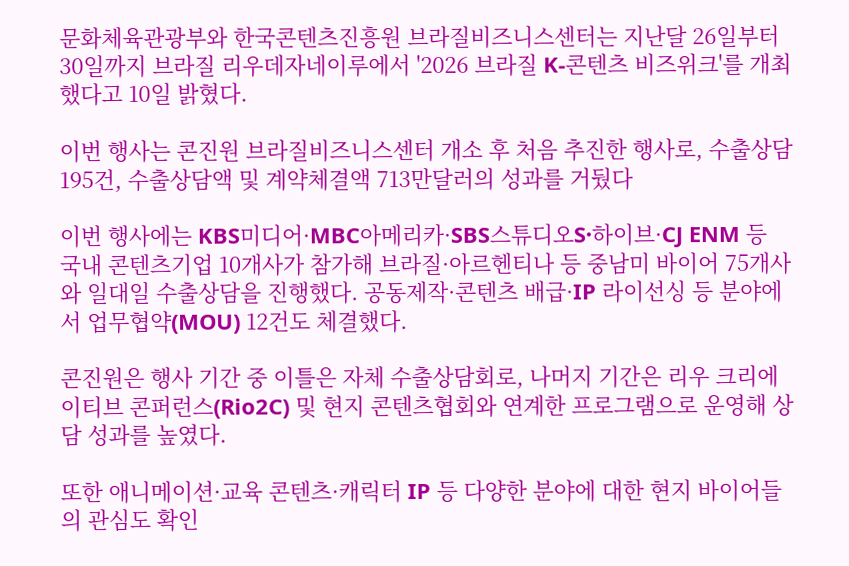문화체육관광부와 한국콘텐츠진흥원 브라질비즈니스센터는 지난달 26일부터 30일까지 브라질 리우데자네이루에서 '2026 브라질 K-콘텐츠 비즈위크'를 개최했다고 10일 밝혔다.

이번 행사는 콘진원 브라질비즈니스센터 개소 후 처음 추진한 행사로, 수출상담 195건, 수출상담액 및 계약체결액 713만달러의 성과를 거뒀다

이번 행사에는 KBS미디어·MBC아메리카·SBS스튜디오S·하이브·CJ ENM 등 국내 콘텐츠기업 10개사가 참가해 브라질·아르헨티나 등 중남미 바이어 75개사와 일대일 수출상담을 진행했다. 공동제작·콘텐츠 배급·IP 라이선싱 등 분야에서 업무협약(MOU) 12건도 체결했다.

콘진원은 행사 기간 중 이틀은 자체 수출상담회로, 나머지 기간은 리우 크리에이티브 콘퍼런스(Rio2C) 및 현지 콘텐츠협회와 연계한 프로그램으로 운영해 상담 성과를 높였다.

또한 애니메이션·교육 콘텐츠·캐릭터 IP 등 다양한 분야에 대한 현지 바이어들의 관심도 확인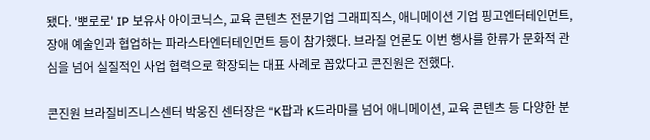됐다. '뽀로로' IP 보유사 아이코닉스, 교육 콘텐츠 전문기업 그래피직스, 애니메이션 기업 핑고엔터테인먼트, 장애 예술인과 협업하는 파라스타엔터테인먼트 등이 참가했다. 브라질 언론도 이번 행사를 한류가 문화적 관심을 넘어 실질적인 사업 협력으로 학장되는 대표 사례로 꼽았다고 콘진원은 전했다.

콘진원 브라질비즈니스센터 박웅진 센터장은 “K팝과 K드라마를 넘어 애니메이션, 교육 콘텐츠 등 다양한 분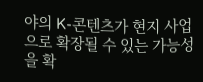야의 K-콘텐츠가 현지 사업으로 확장될 수 있는 가능성을 확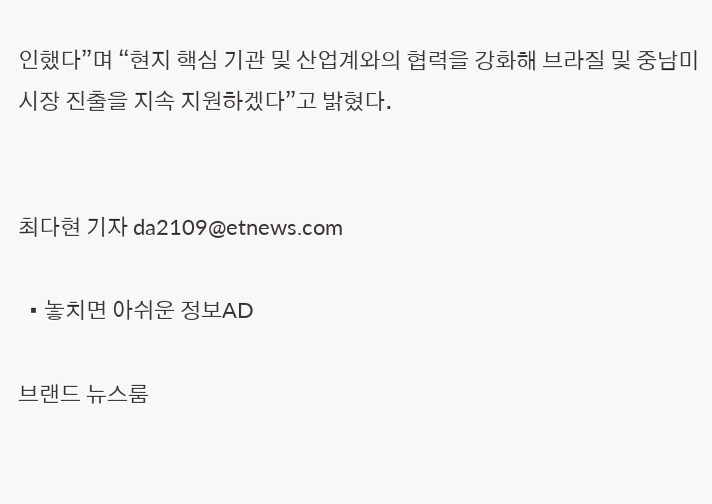인했다”며 “현지 핵심 기관 및 산업계와의 협력을 강화해 브라질 및 중남미 시장 진출을 지속 지원하겠다”고 밝혔다.


최다현 기자 da2109@etnews.com

  • 놓치면 아쉬운 정보AD

브랜드 뉴스룸